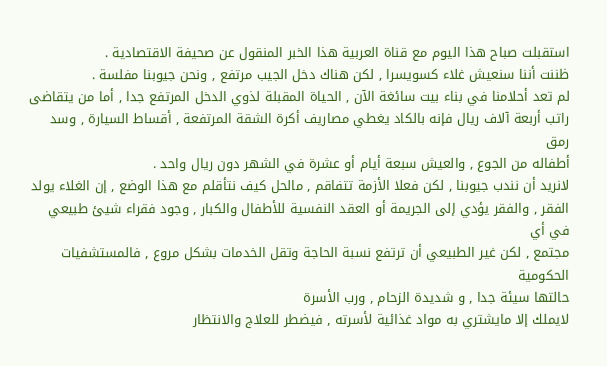استقبلت صباح هذا اليوم مع قناة العربية هذا الخبر المنقول عن صحيفة الاقتصادية .
ظننت أننا سنعيش غلاء كسويسرا , لكن هناك دخل الجيب مرتفع , ونحن جيوبنا مفلسة .
لم تعد أحلامنا في بناء بيت سائغة الآن , الحياة المقبلة لذوي الدخل المرتفع جدا , أما من يتقاضى
راتب أربعة آلاف ريال فإنه بالكاد يغطي مصاريف أكرة الشقة المرتفعة , أقساط السيارة , وسد رمق
أطفاله من الجوع , والعيش سبعة أيام أو عشرة في الشهر دون ريال واحد .
لانريد أن نندب جيوبنا , لكن فعلا الأزمة تتفاقم , مالحل كيف نتأقلم مع هذا الوضع , إن الغلاء يولد
الفقر , والفقر يؤدي إلى الجريمة أو العقد النفسية للأطفال والكبار , وجود فقراء شيئ طبيعي في أي
مجتمع , لكن غير الطبيعي أن ترتفع نسبة الحاجة وتقل الخدمات بشكل مروع , فالمستشفيات الحكومية
حالتها سيئة جدا , و شديدة الزحام , ورب الأسرة
لايملك إلا مايشتري به مواد غذائية لأسرته , فيضطر للعلاج والانتظار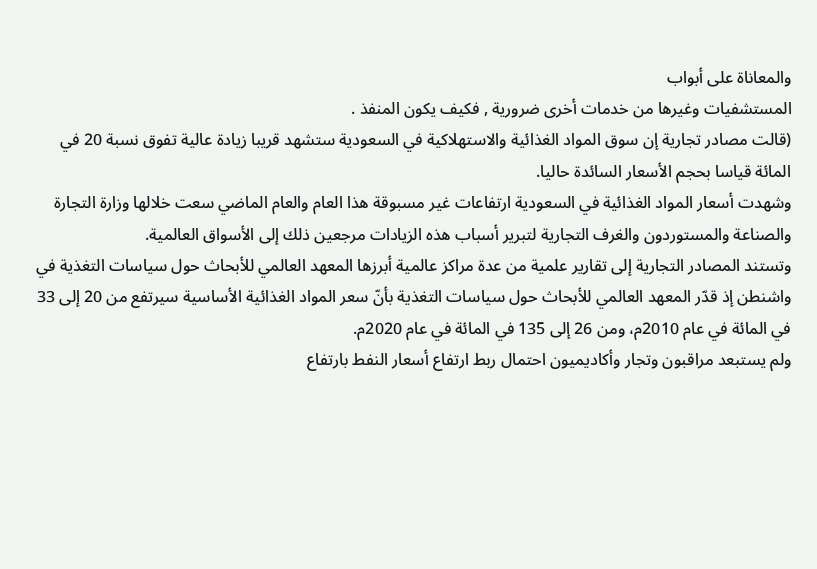والمعاناة على أبواب
المستشفيات وغيرها من خدمات أخرى ضرورية , فكيف يكون المنفذ .
(قالت مصادر تجارية إن سوق المواد الغذائية والاستهلاكية في السعودية ستشهد قريبا زيادة عالية تفوق نسبة 20 في المائة قياسا بحجم الأسعار السائدة حاليا.
وشهدت أسعار المواد الغذائية في السعودية ارتفاعات غير مسبوقة هذا العام والعام الماضي سعت خلالها وزارة التجارة والصناعة والمستوردون والغرف التجارية لتبرير أسباب هذه الزيادات مرجعين ذلك إلى الأسواق العالمية.
وتستند المصادر التجارية إلى تقارير علمية من عدة مراكز عالمية أبرزها المعهد العالمي للأبحاث حول سياسات التغذية في واشنطن إذ قدّر المعهد العالمي للأبحاث حول سياسات التغذية بأنّ سعر المواد الغذائية الأساسية سيرتفع من 20 إلى 33 في المائة في عام 2010م، ومن 26 إلى 135 في المائة في عام 2020م.
ولم يستبعد مراقبون وتجار وأكاديميون احتمال ربط ارتفاع أسعار النفط بارتفاع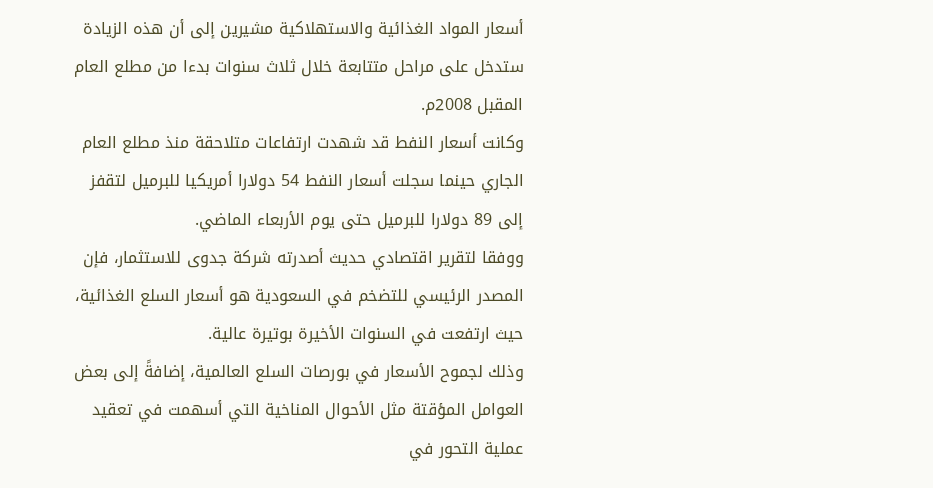أسعار المواد الغذائية والاستهلاكية مشيرين إلى أن هذه الزيادة ستدخل على مراحل متتابعة خلال ثلاث سنوات بدءا من مطلع العام المقبل 2008م.
وكانت أسعار النفط قد شهدت ارتفاعات متلاحقة منذ مطلع العام الجاري حينما سجلت أسعار النفط 54 دولارا أمريكيا للبرميل لتقفز إلى 89 دولارا للبرميل حتى يوم الأربعاء الماضي.
ووفقا لتقرير اقتصادي حديث أصدرته شركة جدوى للاستثمار، فإن المصدر الرئيسي للتضخم في السعودية هو أسعار السلع الغذائية، حيث ارتفعت في السنوات الأخيرة بوتيرة عالية.
وذلك لجموح الأسعار في بورصات السلع العالمية، إضافةً إلى بعض العوامل المؤقتة مثل الأحوال المناخية التي أسهمت في تعقيد عملية التحور في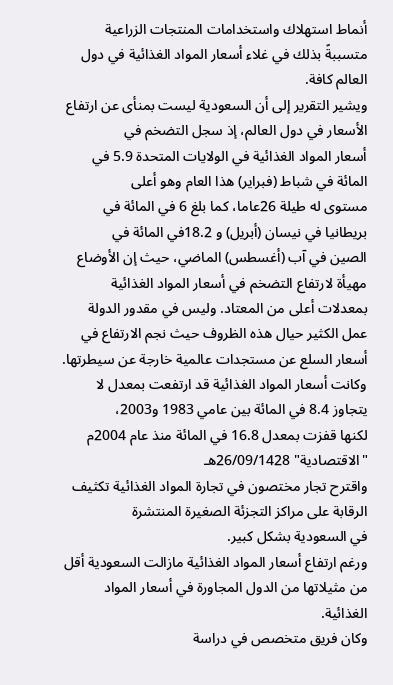أنماط استهلاك واستخدامات المنتجات الزراعية
متسببةً بذلك في غلاء أسعار المواد الغذائية في دول العالم كافة.
ويشير التقرير إلى أن السعودية ليست بمنأى عن ارتفاع الأسعار في دول العالم، إذ سجل التضخم في
أسعار المواد الغذائية في الولايات المتحدة 5.9 في المائة في شباط (فبراير) هذا العام وهو أعلى
مستوى له طيلة 26عاما، كما بلغ 6 في المائة في بريطانيا في نيسان (أبريل) و 18.2في المائة في
الصين في آب (أغسطس) الماضي، حيث إن الأوضاع مهيأة لارتفاع التضخم في أسعار المواد الغذائية
بمعدلات أعلى من المعتاد. وليس في مقدور الدولة عمل الكثير حيال هذه الظروف حيث نجم الارتفاع في
أسعار السلع عن مستجدات عالمية خارجة عن سيطرتها.
وكانت أسعار المواد الغذائية قد ارتفعت بمعدل لا يتجاوز 8.4 في المائة بين عامي 1983 و2003،
لكنها قفزت بمعدل 16.8 في المائة منذ عام 2004م "الاقتصادية" 26/09/1428هـ
واقترح تجار مختصون في تجارة المواد الغذائية تكثيف الرقابة على مراكز التجزئة الصغيرة المنتشرة
في السعودية بشكل كبير.
ورغم ارتفاع أسعار المواد الغذائية مازالت السعودية أقل من مثيلاتها من الدول المجاورة في أسعار المواد الغذائية.
وكان فريق متخصص في دراسة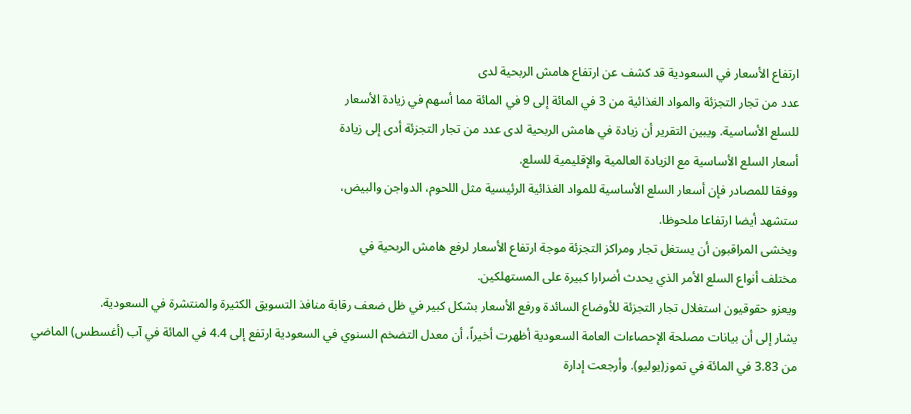ارتفاع الأسعار في السعودية قد كشف عن ارتفاع هامش الربحية لدى
عدد من تجار التجزئة والمواد الغذائية من 3 في المائة إلى 9 في المائة مما أسهم في زيادة الأسعار
للسلع الأساسية. ويبين التقرير أن زيادة في هامش الربحية لدى عدد من تجار التجزئة أدى إلى زيادة
أسعار السلع الأساسية مع الزيادة العالمية والإقليمية للسلع.
ووفقا للمصادر فإن أسعار السلع الأساسية للمواد الغذائية الرئيسية مثل اللحوم، الدواجن والبيض،
ستشهد أيضا ارتفاعا ملحوظا.
ويخشى المراقبون أن يستغل تجار ومراكز التجزئة موجة ارتفاع الأسعار لرفع هامش الربحية في
مختلف أنواع السلع الأمر الذي يحدث أضرارا كبيرة على المستهلكين.
ويعزو حقوقيون استغلال تجار التجزئة للأوضاع السائدة ورفع الأسعار بشكل كبير في ظل ضعف رقابة منافذ التسويق الكثيرة والمنتشرة في السعودية.
يشار إلى أن بيانات مصلحة الإحصاءات العامة السعودية أظهرت أخيراً، أن معدل التضخم السنوي في السعودية ارتفع إلى 4.4 في المائة في آب (أغسطس) الماضي من 3.83 في المائة في تموز(يوليو). وأرجعت إدارة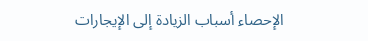الإحصاء أسباب الزيادة إلى الإيجارات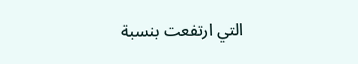التي ارتفعت بنسبة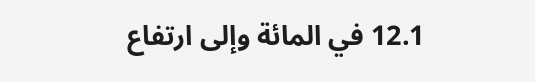12.1 في المائة وإلى ارتفاع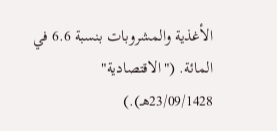الأغذية والمشروبات بنسبة 6.6 في المائة. ("الاقتصادية" 23/09/1428هـ).)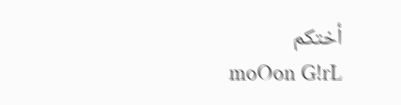أختكم
moOon G!rL